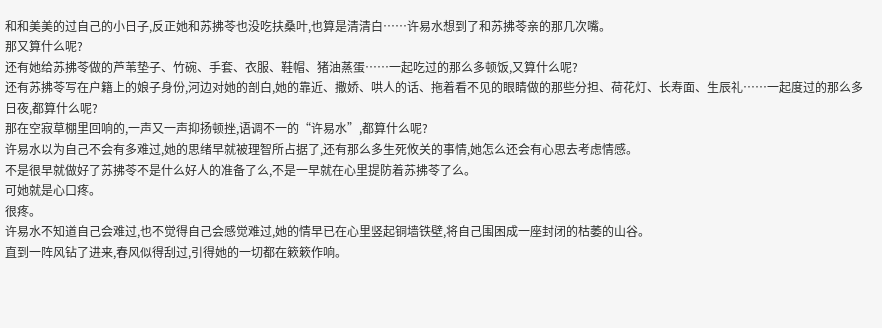和和美美的过自己的小日子,反正她和苏拂苓也没吃扶桑叶,也算是清清白……许易水想到了和苏拂苓亲的那几次嘴。
那又算什么呢?
还有她给苏拂苓做的芦苇垫子、竹碗、手套、衣服、鞋帽、猪油蒸蛋……一起吃过的那么多顿饭,又算什么呢?
还有苏拂苓写在户籍上的娘子身份,河边对她的剖白,她的靠近、撒娇、哄人的话、拖着看不见的眼睛做的那些分担、荷花灯、长寿面、生辰礼……一起度过的那么多日夜,都算什么呢?
那在空寂草棚里回响的,一声又一声抑扬顿挫,语调不一的“许易水”,都算什么呢?
许易水以为自己不会有多难过,她的思绪早就被理智所占据了,还有那么多生死攸关的事情,她怎么还会有心思去考虑情感。
不是很早就做好了苏拂苓不是什么好人的准备了么,不是一早就在心里提防着苏拂苓了么。
可她就是心口疼。
很疼。
许易水不知道自己会难过,也不觉得自己会感觉难过,她的情早已在心里竖起铜墙铁壁,将自己围困成一座封闭的枯萎的山谷。
直到一阵风钻了进来,春风似得刮过,引得她的一切都在簌簌作响。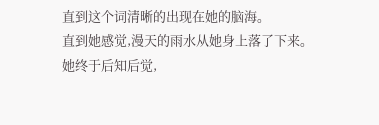直到这个词清晰的出现在她的脑海。
直到她感觉,漫天的雨水从她身上落了下来。
她终于后知后觉,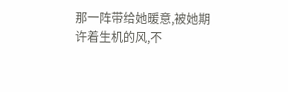那一阵带给她暖意,被她期许着生机的风,不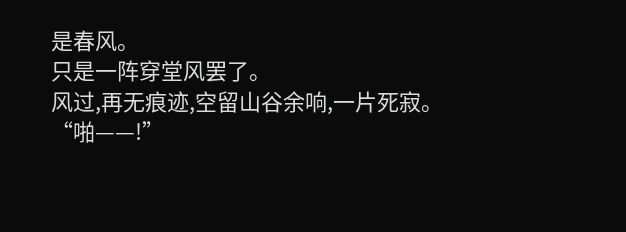是春风。
只是一阵穿堂风罢了。
风过,再无痕迹,空留山谷余响,一片死寂。
“啪——!”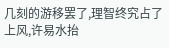几刻的游移罢了,理智终究占了上风,许易水抬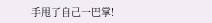手甩了自己一巴掌!